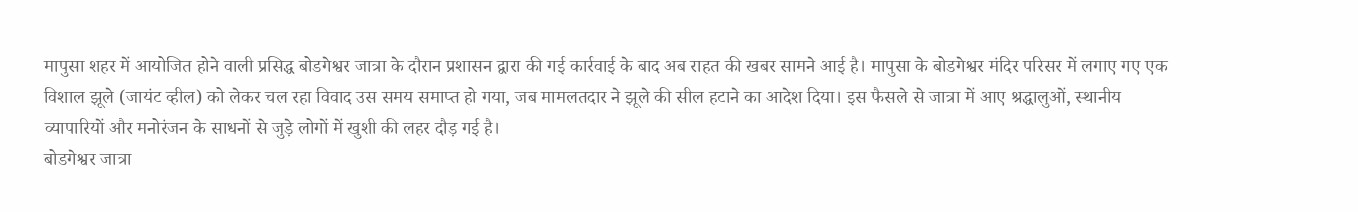मापुसा शहर में आयोजित होने वाली प्रसिद्ध बोडगेश्वर जात्रा के दौरान प्रशासन द्वारा की गई कार्रवाई के बाद अब राहत की खबर सामने आई है। मापुसा के बोडगेश्वर मंदिर परिसर में लगाए गए एक विशाल झूले (जायंट व्हील) को लेकर चल रहा विवाद उस समय समाप्त हो गया, जब मामलतदार ने झूले की सील हटाने का आदेश दिया। इस फैसले से जात्रा में आए श्रद्धालुओं, स्थानीय व्यापारियों और मनोरंजन के साधनों से जुड़े लोगों में खुशी की लहर दौड़ गई है।
बोडगेश्वर जात्रा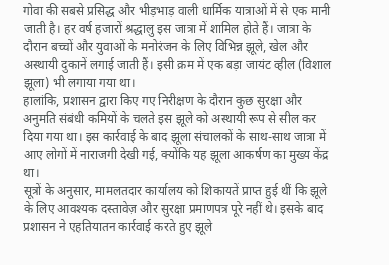गोवा की सबसे प्रसिद्ध और भीड़भाड़ वाली धार्मिक यात्राओं में से एक मानी जाती है। हर वर्ष हजारों श्रद्धालु इस जात्रा में शामिल होते हैं। जात्रा के दौरान बच्चों और युवाओं के मनोरंजन के लिए विभिन्न झूले, खेल और अस्थायी दुकानें लगाई जाती हैं। इसी क्रम में एक बड़ा जायंट व्हील (विशाल झूला) भी लगाया गया था।
हालांकि, प्रशासन द्वारा किए गए निरीक्षण के दौरान कुछ सुरक्षा और अनुमति संबंधी कमियों के चलते इस झूले को अस्थायी रूप से सील कर दिया गया था। इस कार्रवाई के बाद झूला संचालकों के साथ-साथ जात्रा में आए लोगों में नाराजगी देखी गई, क्योंकि यह झूला आकर्षण का मुख्य केंद्र था।
सूत्रों के अनुसार, मामलतदार कार्यालय को शिकायतें प्राप्त हुई थीं कि झूले के लिए आवश्यक दस्तावेज़ और सुरक्षा प्रमाणपत्र पूरे नहीं थे। इसके बाद प्रशासन ने एहतियातन कार्रवाई करते हुए झूले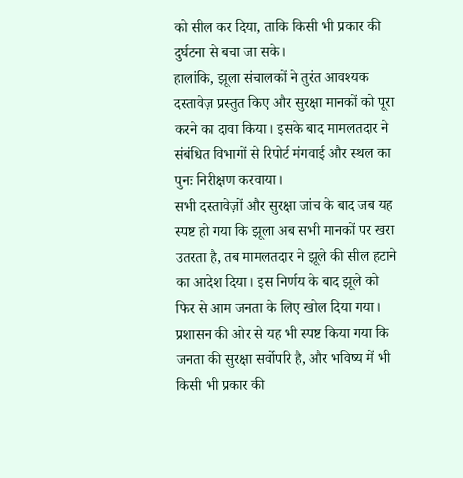को सील कर दिया, ताकि किसी भी प्रकार की दुर्घटना से बचा जा सके।
हालांकि, झूला संचालकों ने तुरंत आवश्यक दस्तावेज़ प्रस्तुत किए और सुरक्षा मानकों को पूरा करने का दावा किया। इसके बाद मामलतदार ने संबंधित विभागों से रिपोर्ट मंगवाई और स्थल का पुनः निरीक्षण करवाया।
सभी दस्तावेज़ों और सुरक्षा जांच के बाद जब यह स्पष्ट हो गया कि झूला अब सभी मानकों पर खरा उतरता है, तब मामलतदार ने झूले की सील हटाने का आदेश दिया। इस निर्णय के बाद झूले को फिर से आम जनता के लिए खोल दिया गया।
प्रशासन की ओर से यह भी स्पष्ट किया गया कि जनता की सुरक्षा सर्वोपरि है, और भविष्य में भी किसी भी प्रकार की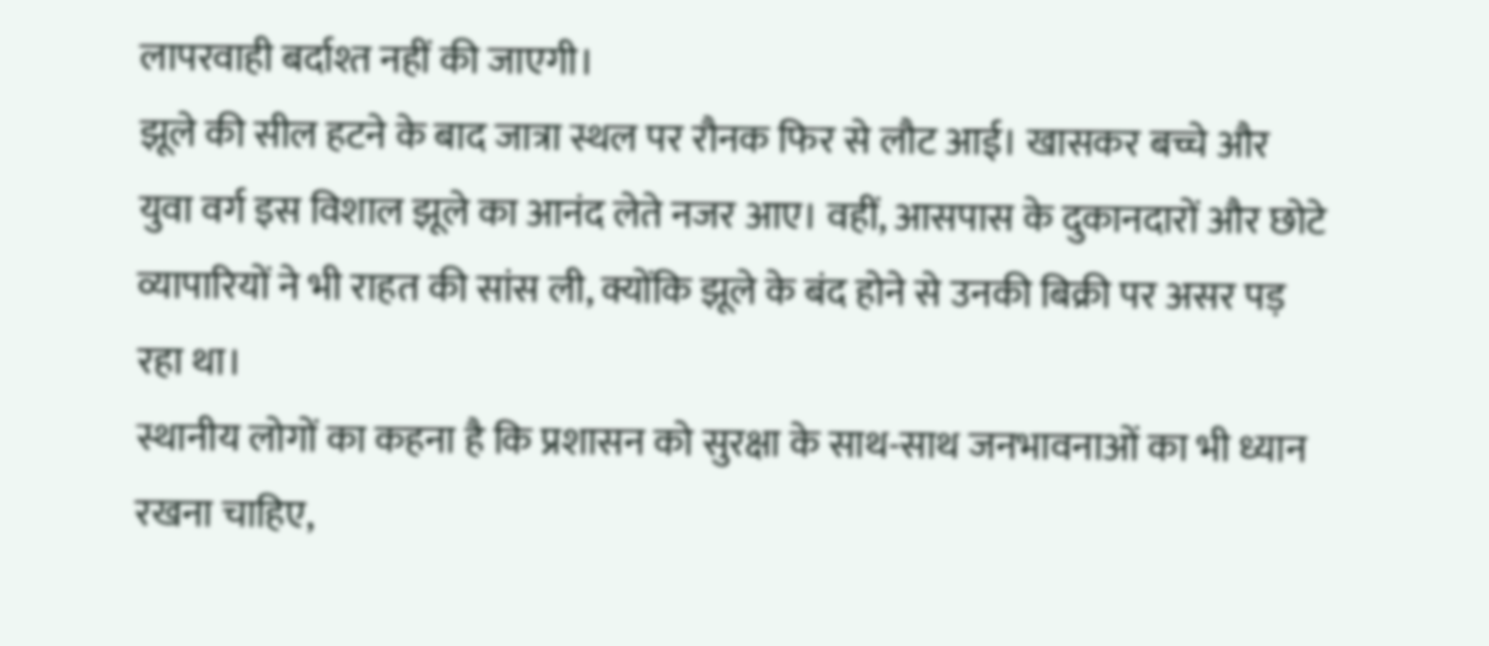लापरवाही बर्दाश्त नहीं की जाएगी।
झूले की सील हटने के बाद जात्रा स्थल पर रौनक फिर से लौट आई। खासकर बच्चे और युवा वर्ग इस विशाल झूले का आनंद लेते नजर आए। वहीं, आसपास के दुकानदारों और छोटे व्यापारियों ने भी राहत की सांस ली, क्योंकि झूले के बंद होने से उनकी बिक्री पर असर पड़ रहा था।
स्थानीय लोगों का कहना है कि प्रशासन को सुरक्षा के साथ-साथ जनभावनाओं का भी ध्यान रखना चाहिए,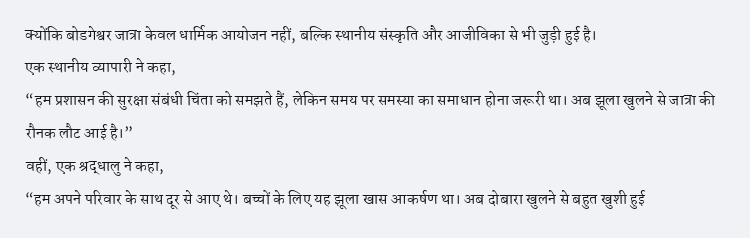क्योंकि बोडगेश्वर जात्रा केवल धार्मिक आयोजन नहीं, बल्कि स्थानीय संस्कृति और आजीविका से भी जुड़ी हुई है।
एक स्थानीय व्यापारी ने कहा,
“हम प्रशासन की सुरक्षा संबंधी चिंता को समझते हैं, लेकिन समय पर समस्या का समाधान होना जरूरी था। अब झूला खुलने से जात्रा की रौनक लौट आई है।”
वहीं, एक श्रद्धालु ने कहा,
“हम अपने परिवार के साथ दूर से आए थे। बच्चों के लिए यह झूला खास आकर्षण था। अब दोबारा खुलने से बहुत खुशी हुई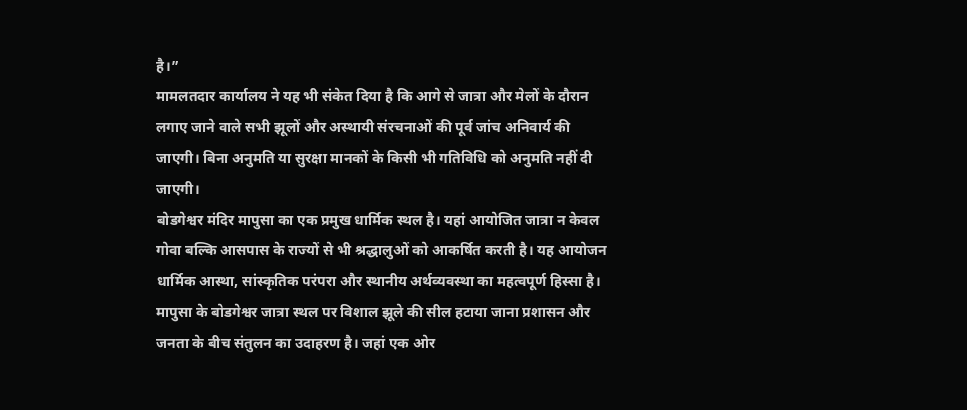है।”
मामलतदार कार्यालय ने यह भी संकेत दिया है कि आगे से जात्रा और मेलों के दौरान लगाए जाने वाले सभी झूलों और अस्थायी संरचनाओं की पूर्व जांच अनिवार्य की जाएगी। बिना अनुमति या सुरक्षा मानकों के किसी भी गतिविधि को अनुमति नहीं दी जाएगी।
बोडगेश्वर मंदिर मापुसा का एक प्रमुख धार्मिक स्थल है। यहां आयोजित जात्रा न केवल गोवा बल्कि आसपास के राज्यों से भी श्रद्धालुओं को आकर्षित करती है। यह आयोजन धार्मिक आस्था, सांस्कृतिक परंपरा और स्थानीय अर्थव्यवस्था का महत्वपूर्ण हिस्सा है।
मापुसा के बोडगेश्वर जात्रा स्थल पर विशाल झूले की सील हटाया जाना प्रशासन और जनता के बीच संतुलन का उदाहरण है। जहां एक ओर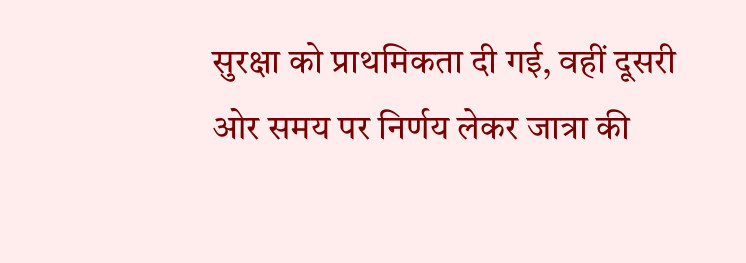सुरक्षा को प्राथमिकता दी गई, वहीं दूसरी ओर समय पर निर्णय लेकर जात्रा की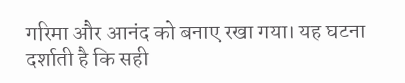गरिमा और आनंद को बनाए रखा गया। यह घटना दर्शाती है कि सही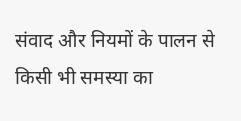संवाद और नियमों के पालन से किसी भी समस्या का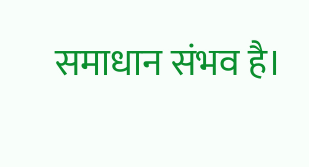समाधान संभव है।